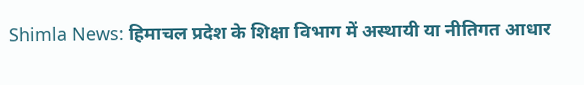Shimla News: हिमाचल प्रदेश के शिक्षा विभाग में अस्थायी या नीतिगत आधार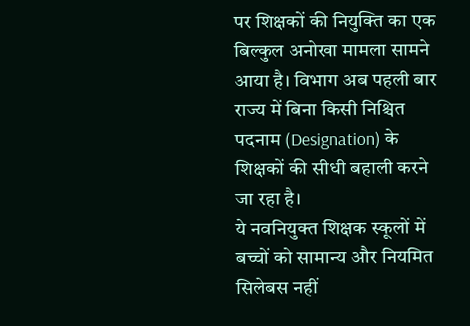पर शिक्षकों की नियुक्ति का एक बिल्कुल अनोखा मामला सामने आया है। विभाग अब पहली बार राज्य में बिना किसी निश्चित पदनाम (Designation) के शिक्षकों की सीधी बहाली करने जा रहा है।
ये नवनियुक्त शिक्षक स्कूलों में बच्चों को सामान्य और नियमित सिलेबस नहीं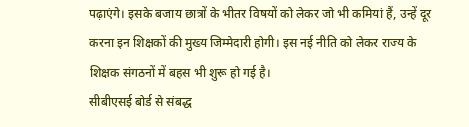पढ़ाएंगे। इसके बजाय छात्रों के भीतर विषयों को लेकर जो भी कमियां हैं, उन्हें दूर करना इन शिक्षकों की मुख्य जिम्मेदारी होगी। इस नई नीति को लेकर राज्य के शिक्षक संगठनों में बहस भी शुरू हो गई है।
सीबीएसई बोर्ड से संबद्ध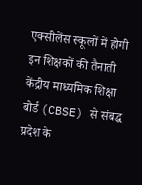एक्सीलेंस स्कूलों में होगी इन शिक्षकों की तैनाती
केंद्रीय माध्यमिक शिक्षा बोर्ड (CBSE) से संबद्ध प्रदेश के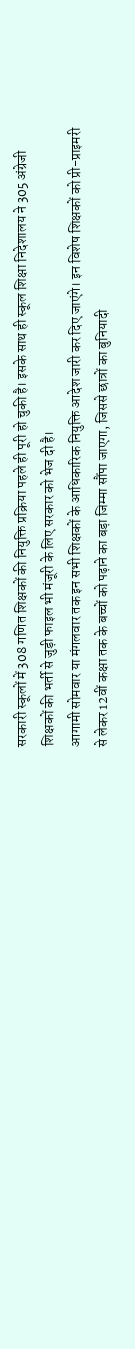सरकारी स्कूलों में 308 गणित शिक्षकों की नियुक्ति प्रक्रिया पहले ही पूरी हो चुकी है। इसके साथ ही स्कूल शिक्षा निदेशालय ने 305 अंग्रेजी शिक्षकों की भर्ती से जुड़ी फाइल भी मंजूरी के लिए सरकार को भेज दी है।
आगामी सोमवार या मंगलवार तक इन सभी शिक्षकों के आधिकारिक नियुक्ति आदेश जारी कर दिए जाएंगे। इन विशेष शिक्षकों को प्री-प्राइमरी से लेकर 12वीं कक्षा तक के बच्चों को पढ़ाने का बड़ा जिम्मा सौंपा जाएगा, जिससे छात्रों का बुनियादी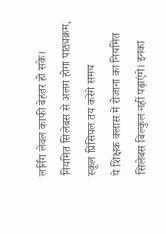लर्निंग लेवल काफी बेहतर हो सके।
नियमित सिलेबस से अलग होगा पाठ्यक्रम, स्कूल प्रिंसिपल तय करेंगे समय
ये शिक्षक क्लास में रोजाना का नियमित सिलेबस बिल्कुल नहीं पढ़ाएंगे। इनका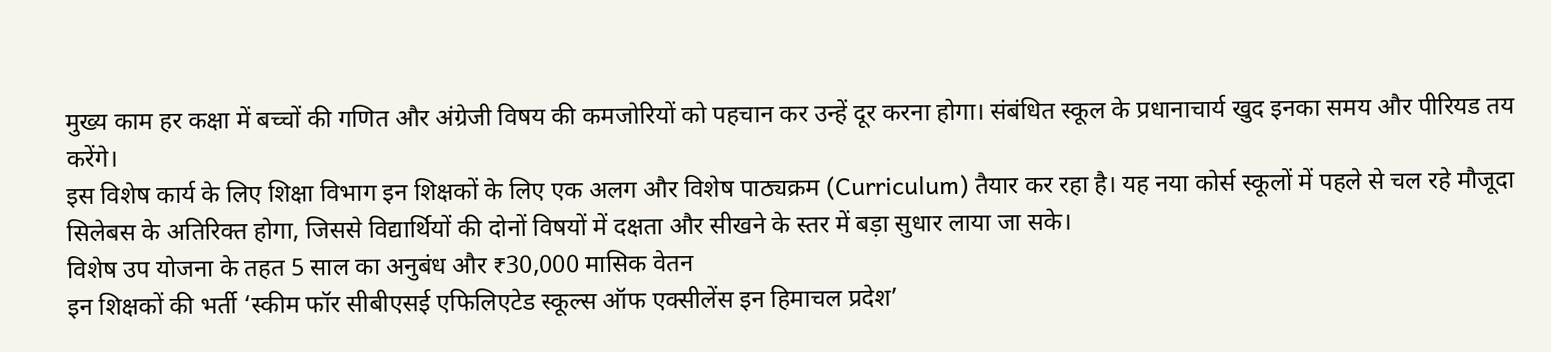मुख्य काम हर कक्षा में बच्चों की गणित और अंग्रेजी विषय की कमजोरियों को पहचान कर उन्हें दूर करना होगा। संबंधित स्कूल के प्रधानाचार्य खुद इनका समय और पीरियड तय करेंगे।
इस विशेष कार्य के लिए शिक्षा विभाग इन शिक्षकों के लिए एक अलग और विशेष पाठ्यक्रम (Curriculum) तैयार कर रहा है। यह नया कोर्स स्कूलों में पहले से चल रहे मौजूदा सिलेबस के अतिरिक्त होगा, जिससे विद्यार्थियों की दोनों विषयों में दक्षता और सीखने के स्तर में बड़ा सुधार लाया जा सके।
विशेष उप योजना के तहत 5 साल का अनुबंध और ₹30,000 मासिक वेतन
इन शिक्षकों की भर्ती ‘स्कीम फॉर सीबीएसई एफिलिएटेड स्कूल्स ऑफ एक्सीलेंस इन हिमाचल प्रदेश’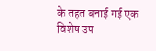के तहत बनाई गई एक विशेष उप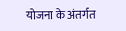योजना के अंतर्गत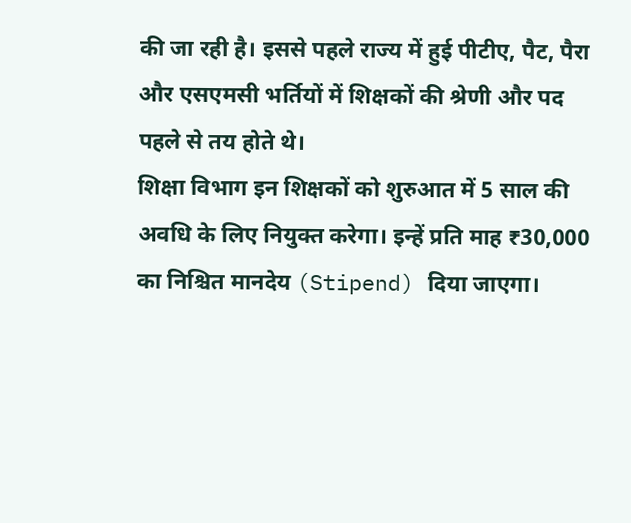की जा रही है। इससे पहले राज्य में हुई पीटीए, पैट, पैरा और एसएमसी भर्तियों में शिक्षकों की श्रेणी और पद पहले से तय होते थे।
शिक्षा विभाग इन शिक्षकों को शुरुआत में 5 साल की अवधि के लिए नियुक्त करेगा। इन्हें प्रति माह ₹30,000 का निश्चित मानदेय (Stipend) दिया जाएगा।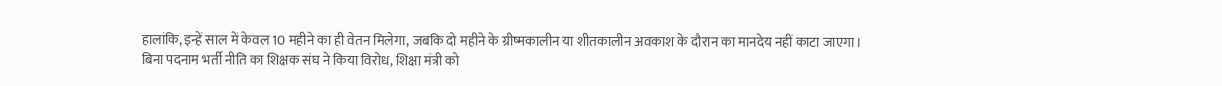हालांकि, इन्हें साल में केवल 10 महीने का ही वेतन मिलेगा, जबकि दो महीने के ग्रीष्मकालीन या शीतकालीन अवकाश के दौरान का मानदेय नहीं काटा जाएगा।
बिना पदनाम भर्ती नीति का शिक्षक संघ ने किया विरोध, शिक्षा मंत्री को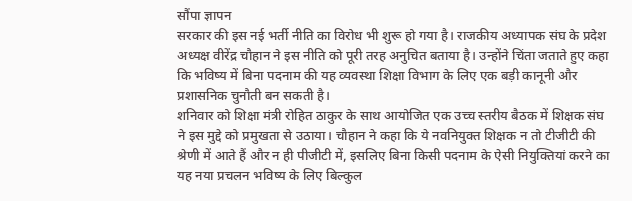सौंपा ज्ञापन
सरकार की इस नई भर्ती नीति का विरोध भी शुरू हो गया है। राजकीय अध्यापक संघ के प्रदेश अध्यक्ष वीरेंद्र चौहान ने इस नीति को पूरी तरह अनुचित बताया है। उन्होंने चिंता जताते हुए कहा कि भविष्य में बिना पदनाम की यह व्यवस्था शिक्षा विभाग के लिए एक बड़ी कानूनी और प्रशासनिक चुनौती बन सकती है।
शनिवार को शिक्षा मंत्री रोहित ठाकुर के साथ आयोजित एक उच्च स्तरीय बैठक में शिक्षक संघ ने इस मुद्दे को प्रमुखता से उठाया। चौहान ने कहा कि ये नवनियुक्त शिक्षक न तो टीजीटी की श्रेणी में आते हैं और न ही पीजीटी में, इसलिए बिना किसी पदनाम के ऐसी नियुक्तियां करने का यह नया प्रचलन भविष्य के लिए बिल्कुल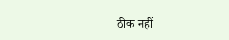ठीक नहीं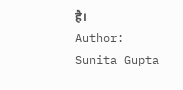है।
Author: Sunita Gupta